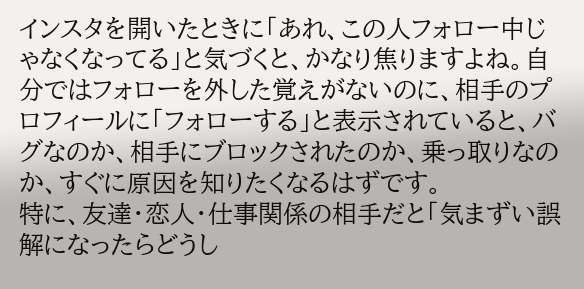インスタを開いたときに「あれ、この人フォロー中じゃなくなってる」と気づくと、かなり焦りますよね。自分ではフォローを外した覚えがないのに、相手のプロフィールに「フォローする」と表示されていると、バグなのか、相手にブロックされたのか、乗っ取りなのか、すぐに原因を知りたくなるはずです。
特に、友達・恋人・仕事関係の相手だと「気まずい誤解になったらどうし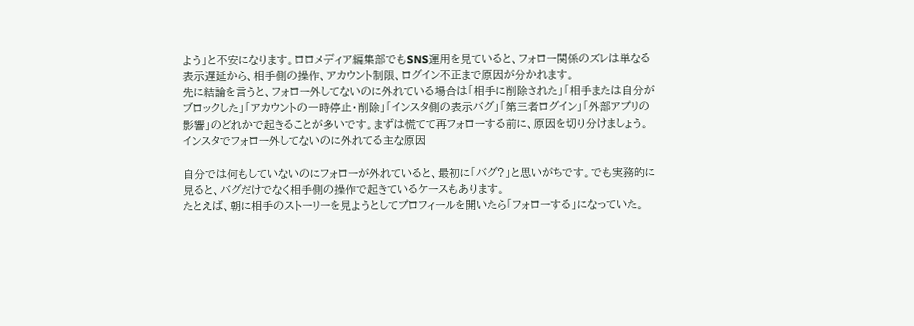よう」と不安になります。ロロメディア編集部でもSNS運用を見ていると、フォロー関係のズレは単なる表示遅延から、相手側の操作、アカウント制限、ログイン不正まで原因が分かれます。
先に結論を言うと、フォロー外してないのに外れている場合は「相手に削除された」「相手または自分がブロックした」「アカウントの一時停止・削除」「インスタ側の表示バグ」「第三者ログイン」「外部アプリの影響」のどれかで起きることが多いです。まずは慌てて再フォローする前に、原因を切り分けましょう。
インスタでフォロー外してないのに外れてる主な原因

自分では何もしていないのにフォローが外れていると、最初に「バグ?」と思いがちです。でも実務的に見ると、バグだけでなく相手側の操作で起きているケースもあります。
たとえば、朝に相手のストーリーを見ようとしてプロフィールを開いたら「フォローする」になっていた。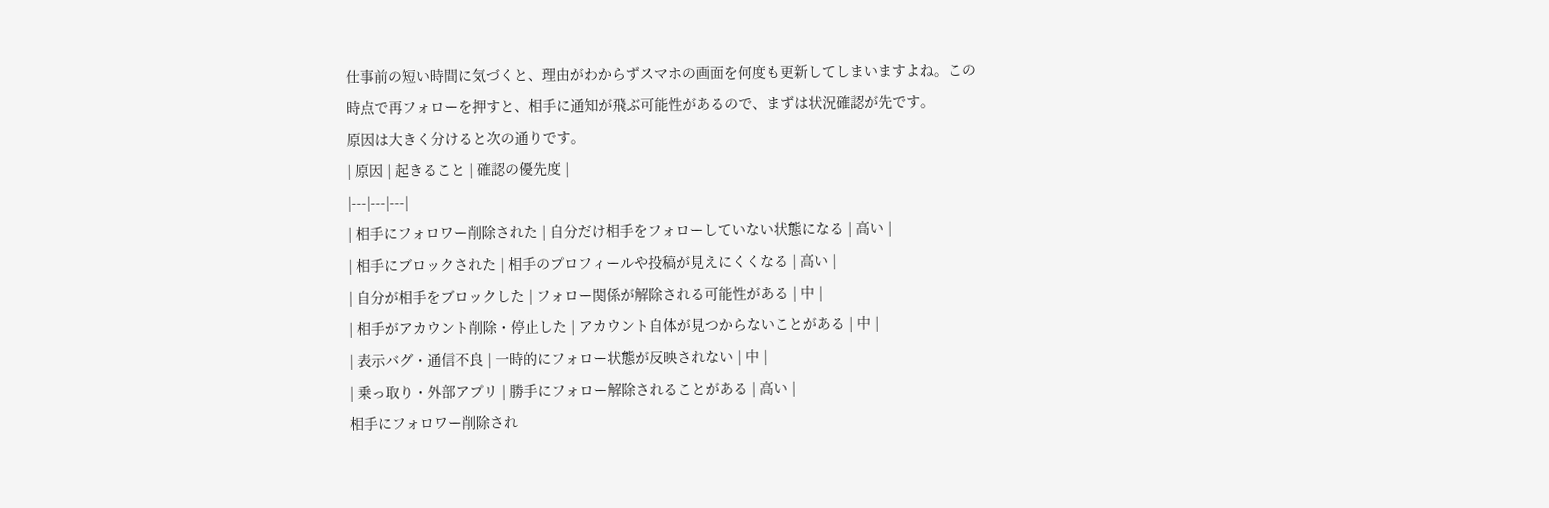仕事前の短い時間に気づくと、理由がわからずスマホの画面を何度も更新してしまいますよね。この時点で再フォローを押すと、相手に通知が飛ぶ可能性があるので、まずは状況確認が先です。
原因は大きく分けると次の通りです。
| 原因 | 起きること | 確認の優先度 |
|---|---|---|
| 相手にフォロワー削除された | 自分だけ相手をフォローしていない状態になる | 高い |
| 相手にブロックされた | 相手のプロフィールや投稿が見えにくくなる | 高い |
| 自分が相手をブロックした | フォロー関係が解除される可能性がある | 中 |
| 相手がアカウント削除・停止した | アカウント自体が見つからないことがある | 中 |
| 表示バグ・通信不良 | 一時的にフォロー状態が反映されない | 中 |
| 乗っ取り・外部アプリ | 勝手にフォロー解除されることがある | 高い |
相手にフォロワー削除され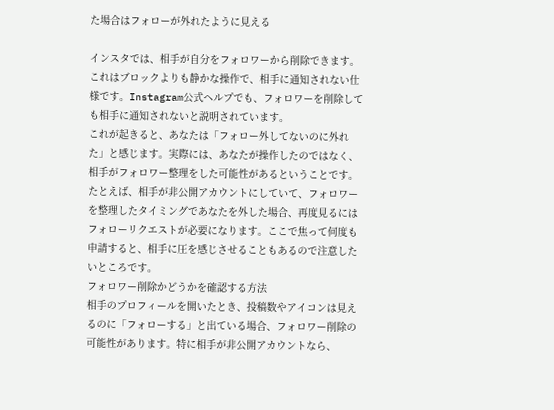た場合はフォローが外れたように見える

インスタでは、相手が自分をフォロワーから削除できます。これはブロックよりも静かな操作で、相手に通知されない仕様です。Instagram公式ヘルプでも、フォロワーを削除しても相手に通知されないと説明されています。
これが起きると、あなたは「フォロー外してないのに外れた」と感じます。実際には、あなたが操作したのではなく、相手がフォロワー整理をした可能性があるということです。
たとえば、相手が非公開アカウントにしていて、フォロワーを整理したタイミングであなたを外した場合、再度見るにはフォローリクエストが必要になります。ここで焦って何度も申請すると、相手に圧を感じさせることもあるので注意したいところです。
フォロワー削除かどうかを確認する方法
相手のプロフィールを開いたとき、投稿数やアイコンは見えるのに「フォローする」と出ている場合、フォロワー削除の可能性があります。特に相手が非公開アカウントなら、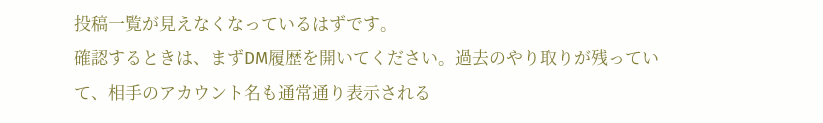投稿一覧が見えなくなっているはずです。
確認するときは、まずDM履歴を開いてください。過去のやり取りが残っていて、相手のアカウント名も通常通り表示される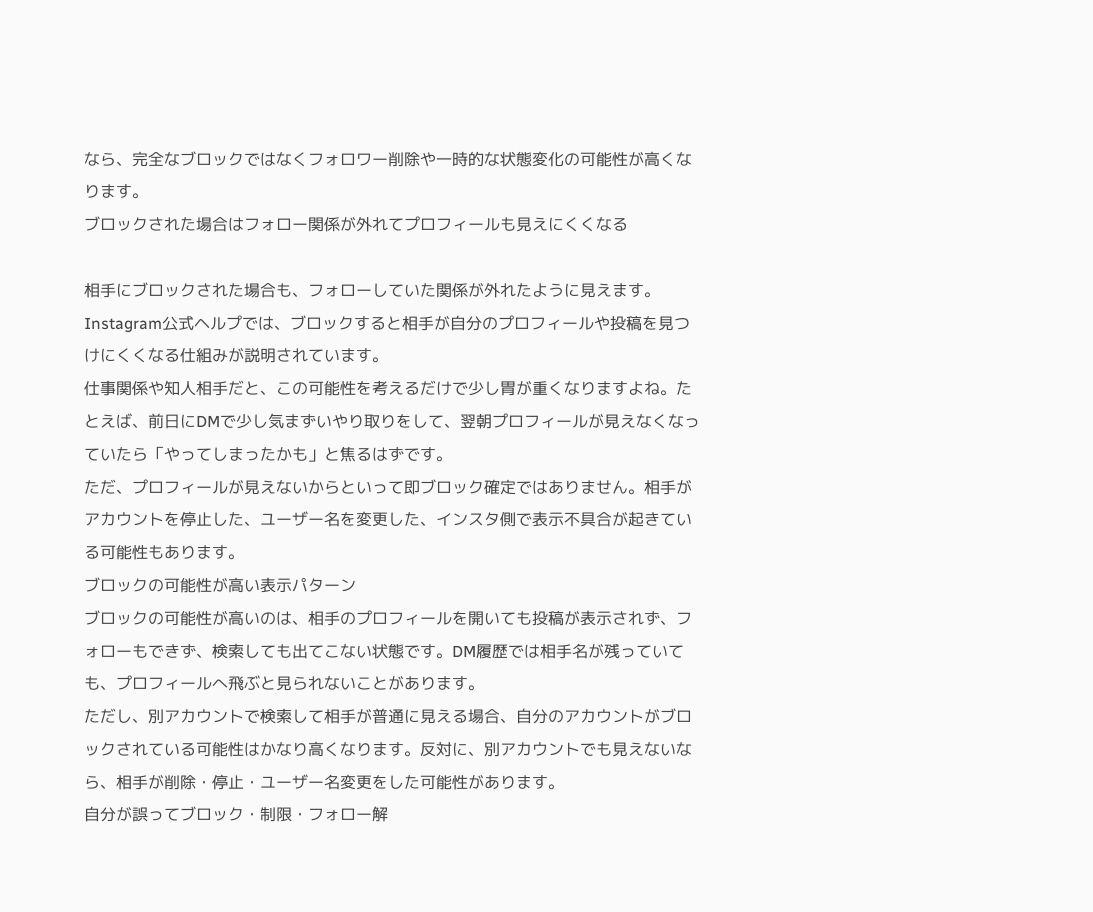なら、完全なブロックではなくフォロワー削除や一時的な状態変化の可能性が高くなります。
ブロックされた場合はフォロー関係が外れてプロフィールも見えにくくなる

相手にブロックされた場合も、フォローしていた関係が外れたように見えます。Instagram公式ヘルプでは、ブロックすると相手が自分のプロフィールや投稿を見つけにくくなる仕組みが説明されています。
仕事関係や知人相手だと、この可能性を考えるだけで少し胃が重くなりますよね。たとえば、前日にDMで少し気まずいやり取りをして、翌朝プロフィールが見えなくなっていたら「やってしまったかも」と焦るはずです。
ただ、プロフィールが見えないからといって即ブロック確定ではありません。相手がアカウントを停止した、ユーザー名を変更した、インスタ側で表示不具合が起きている可能性もあります。
ブロックの可能性が高い表示パターン
ブロックの可能性が高いのは、相手のプロフィールを開いても投稿が表示されず、フォローもできず、検索しても出てこない状態です。DM履歴では相手名が残っていても、プロフィールへ飛ぶと見られないことがあります。
ただし、別アカウントで検索して相手が普通に見える場合、自分のアカウントがブロックされている可能性はかなり高くなります。反対に、別アカウントでも見えないなら、相手が削除・停止・ユーザー名変更をした可能性があります。
自分が誤ってブロック・制限・フォロー解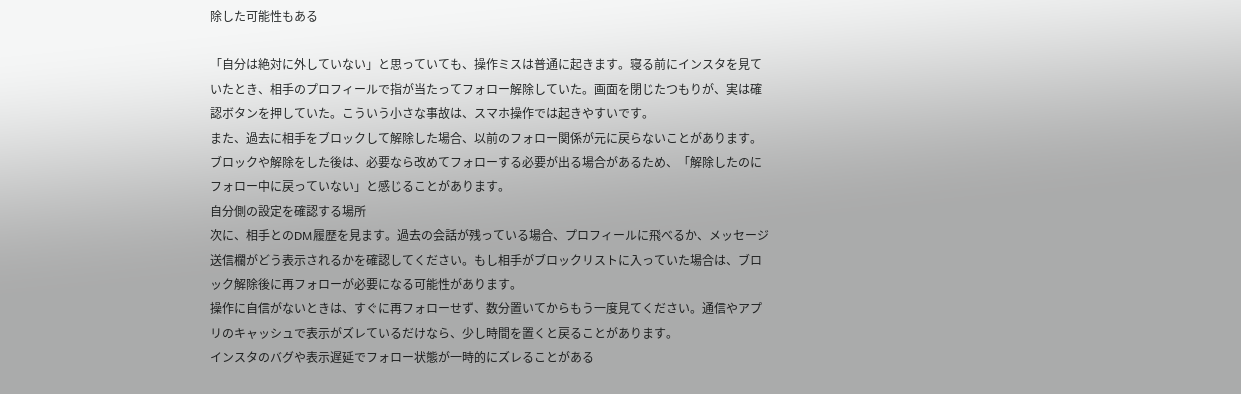除した可能性もある

「自分は絶対に外していない」と思っていても、操作ミスは普通に起きます。寝る前にインスタを見ていたとき、相手のプロフィールで指が当たってフォロー解除していた。画面を閉じたつもりが、実は確認ボタンを押していた。こういう小さな事故は、スマホ操作では起きやすいです。
また、過去に相手をブロックして解除した場合、以前のフォロー関係が元に戻らないことがあります。ブロックや解除をした後は、必要なら改めてフォローする必要が出る場合があるため、「解除したのにフォロー中に戻っていない」と感じることがあります。
自分側の設定を確認する場所
次に、相手とのDM履歴を見ます。過去の会話が残っている場合、プロフィールに飛べるか、メッセージ送信欄がどう表示されるかを確認してください。もし相手がブロックリストに入っていた場合は、ブロック解除後に再フォローが必要になる可能性があります。
操作に自信がないときは、すぐに再フォローせず、数分置いてからもう一度見てください。通信やアプリのキャッシュで表示がズレているだけなら、少し時間を置くと戻ることがあります。
インスタのバグや表示遅延でフォロー状態が一時的にズレることがある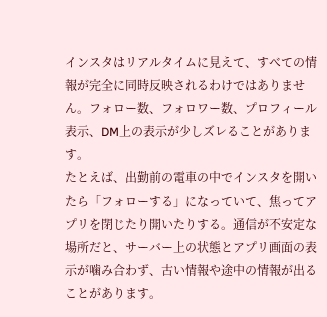インスタはリアルタイムに見えて、すべての情報が完全に同時反映されるわけではありません。フォロー数、フォロワー数、プロフィール表示、DM上の表示が少しズレることがあります。
たとえば、出勤前の電車の中でインスタを開いたら「フォローする」になっていて、焦ってアプリを閉じたり開いたりする。通信が不安定な場所だと、サーバー上の状態とアプリ画面の表示が噛み合わず、古い情報や途中の情報が出ることがあります。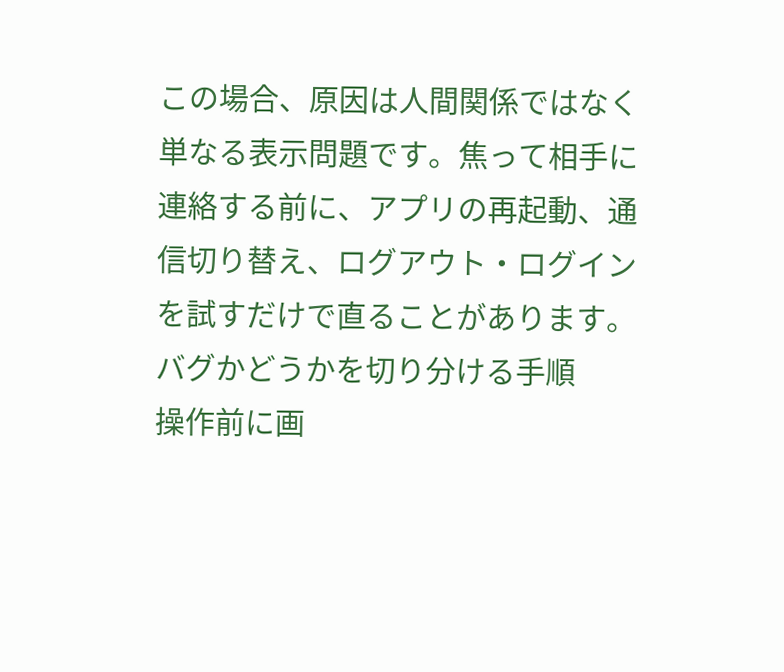この場合、原因は人間関係ではなく単なる表示問題です。焦って相手に連絡する前に、アプリの再起動、通信切り替え、ログアウト・ログインを試すだけで直ることがあります。
バグかどうかを切り分ける手順
操作前に画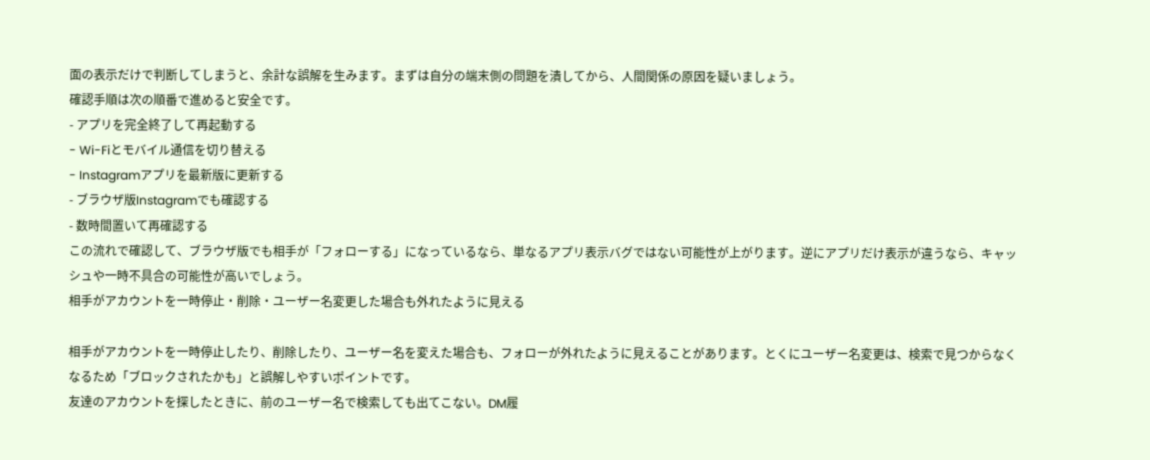面の表示だけで判断してしまうと、余計な誤解を生みます。まずは自分の端末側の問題を潰してから、人間関係の原因を疑いましょう。
確認手順は次の順番で進めると安全です。
- アプリを完全終了して再起動する
- Wi-Fiとモバイル通信を切り替える
- Instagramアプリを最新版に更新する
- ブラウザ版Instagramでも確認する
- 数時間置いて再確認する
この流れで確認して、ブラウザ版でも相手が「フォローする」になっているなら、単なるアプリ表示バグではない可能性が上がります。逆にアプリだけ表示が違うなら、キャッシュや一時不具合の可能性が高いでしょう。
相手がアカウントを一時停止・削除・ユーザー名変更した場合も外れたように見える

相手がアカウントを一時停止したり、削除したり、ユーザー名を変えた場合も、フォローが外れたように見えることがあります。とくにユーザー名変更は、検索で見つからなくなるため「ブロックされたかも」と誤解しやすいポイントです。
友達のアカウントを探したときに、前のユーザー名で検索しても出てこない。DM履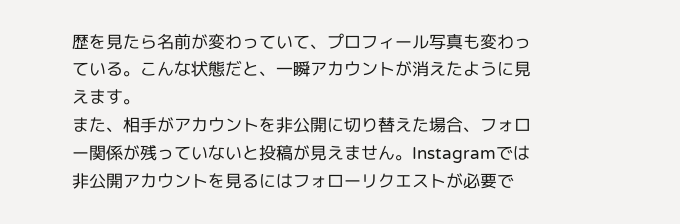歴を見たら名前が変わっていて、プロフィール写真も変わっている。こんな状態だと、一瞬アカウントが消えたように見えます。
また、相手がアカウントを非公開に切り替えた場合、フォロー関係が残っていないと投稿が見えません。Instagramでは非公開アカウントを見るにはフォローリクエストが必要で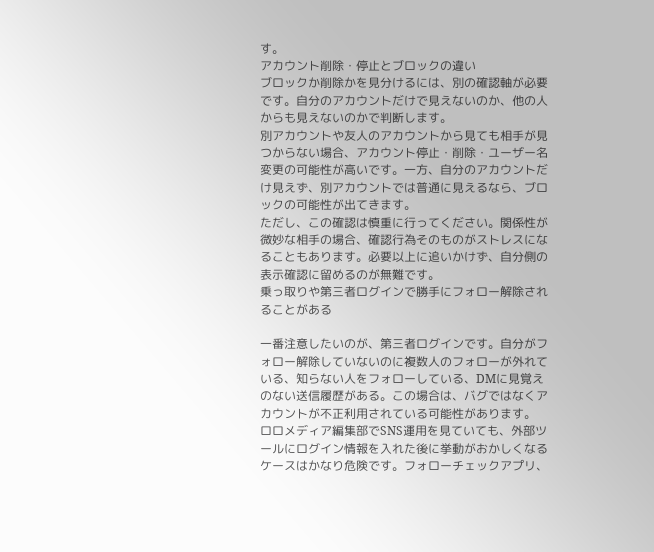す。
アカウント削除・停止とブロックの違い
ブロックか削除かを見分けるには、別の確認軸が必要です。自分のアカウントだけで見えないのか、他の人からも見えないのかで判断します。
別アカウントや友人のアカウントから見ても相手が見つからない場合、アカウント停止・削除・ユーザー名変更の可能性が高いです。一方、自分のアカウントだけ見えず、別アカウントでは普通に見えるなら、ブロックの可能性が出てきます。
ただし、この確認は慎重に行ってください。関係性が微妙な相手の場合、確認行為そのものがストレスになることもあります。必要以上に追いかけず、自分側の表示確認に留めるのが無難です。
乗っ取りや第三者ログインで勝手にフォロー解除されることがある

一番注意したいのが、第三者ログインです。自分がフォロー解除していないのに複数人のフォローが外れている、知らない人をフォローしている、DMに見覚えのない送信履歴がある。この場合は、バグではなくアカウントが不正利用されている可能性があります。
ロロメディア編集部でSNS運用を見ていても、外部ツールにログイン情報を入れた後に挙動がおかしくなるケースはかなり危険です。フォローチェックアプリ、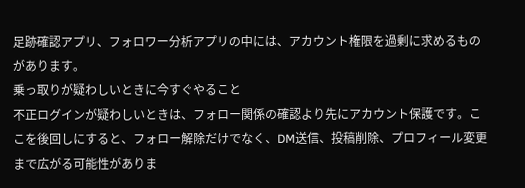足跡確認アプリ、フォロワー分析アプリの中には、アカウント権限を過剰に求めるものがあります。
乗っ取りが疑わしいときに今すぐやること
不正ログインが疑わしいときは、フォロー関係の確認より先にアカウント保護です。ここを後回しにすると、フォロー解除だけでなく、DM送信、投稿削除、プロフィール変更まで広がる可能性がありま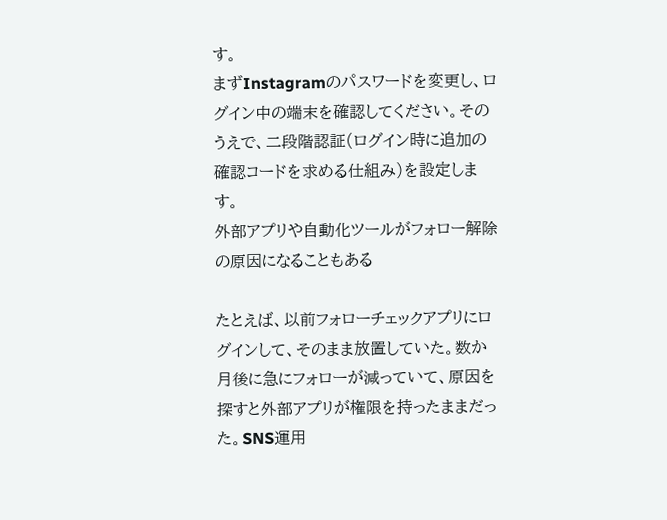す。
まずInstagramのパスワードを変更し、ログイン中の端末を確認してください。そのうえで、二段階認証(ログイン時に追加の確認コードを求める仕組み)を設定します。
外部アプリや自動化ツールがフォロー解除の原因になることもある

たとえば、以前フォローチェックアプリにログインして、そのまま放置していた。数か月後に急にフォローが減っていて、原因を探すと外部アプリが権限を持ったままだった。SNS運用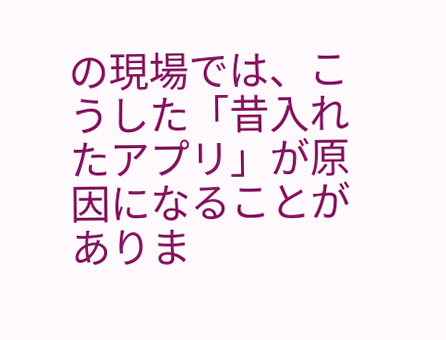の現場では、こうした「昔入れたアプリ」が原因になることがありま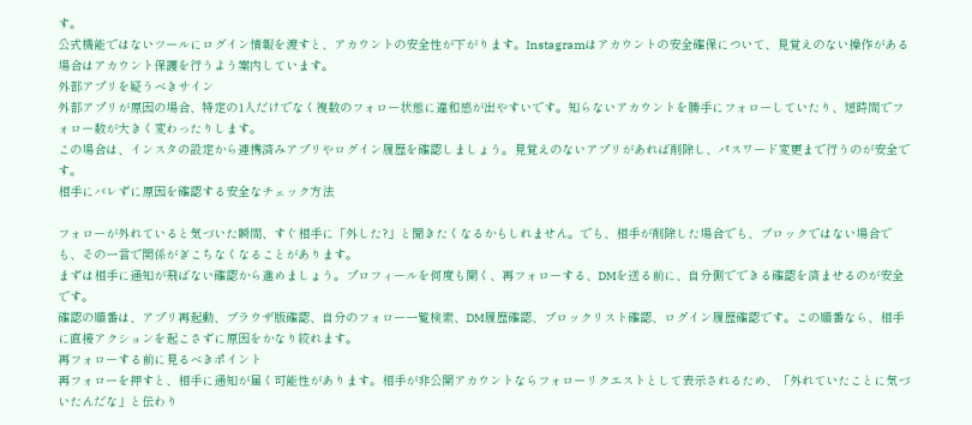す。
公式機能ではないツールにログイン情報を渡すと、アカウントの安全性が下がります。Instagramはアカウントの安全確保について、見覚えのない操作がある場合はアカウント保護を行うよう案内しています。
外部アプリを疑うべきサイン
外部アプリが原因の場合、特定の1人だけでなく複数のフォロー状態に違和感が出やすいです。知らないアカウントを勝手にフォローしていたり、短時間でフォロー数が大きく変わったりします。
この場合は、インスタの設定から連携済みアプリやログイン履歴を確認しましょう。見覚えのないアプリがあれば削除し、パスワード変更まで行うのが安全です。
相手にバレずに原因を確認する安全なチェック方法

フォローが外れていると気づいた瞬間、すぐ相手に「外した?」と聞きたくなるかもしれません。でも、相手が削除した場合でも、ブロックではない場合でも、その一言で関係がぎこちなくなることがあります。
まずは相手に通知が飛ばない確認から進めましょう。プロフィールを何度も開く、再フォローする、DMを送る前に、自分側でできる確認を済ませるのが安全です。
確認の順番は、アプリ再起動、ブラウザ版確認、自分のフォロー一覧検索、DM履歴確認、ブロックリスト確認、ログイン履歴確認です。この順番なら、相手に直接アクションを起こさずに原因をかなり絞れます。
再フォローする前に見るべきポイント
再フォローを押すと、相手に通知が届く可能性があります。相手が非公開アカウントならフォローリクエストとして表示されるため、「外れていたことに気づいたんだな」と伝わり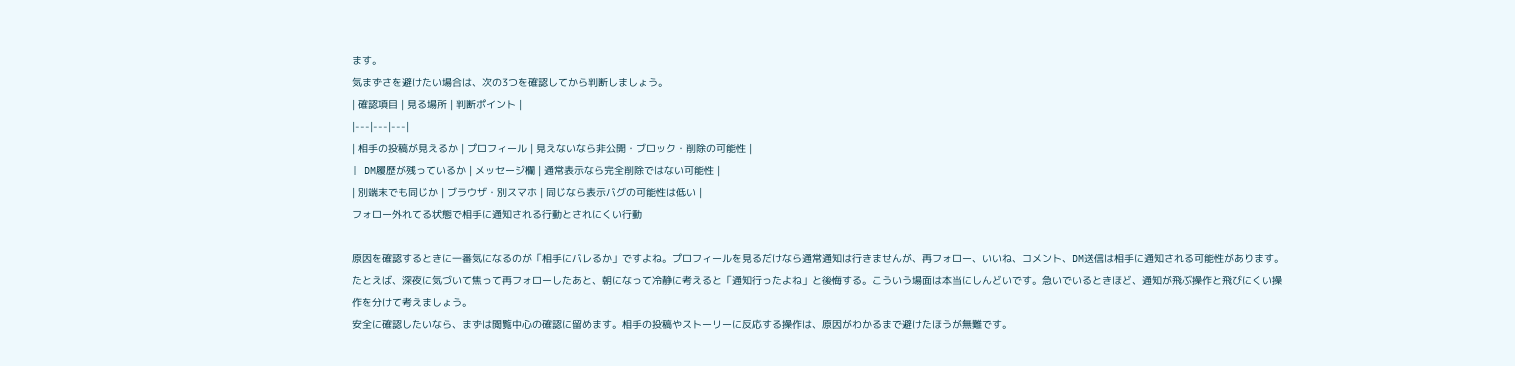ます。
気まずさを避けたい場合は、次の3つを確認してから判断しましょう。
| 確認項目 | 見る場所 | 判断ポイント |
|---|---|---|
| 相手の投稿が見えるか | プロフィール | 見えないなら非公開・ブロック・削除の可能性 |
| DM履歴が残っているか | メッセージ欄 | 通常表示なら完全削除ではない可能性 |
| 別端末でも同じか | ブラウザ・別スマホ | 同じなら表示バグの可能性は低い |
フォロー外れてる状態で相手に通知される行動とされにくい行動

原因を確認するときに一番気になるのが「相手にバレるか」ですよね。プロフィールを見るだけなら通常通知は行きませんが、再フォロー、いいね、コメント、DM送信は相手に通知される可能性があります。
たとえば、深夜に気づいて焦って再フォローしたあと、朝になって冷静に考えると「通知行ったよね」と後悔する。こういう場面は本当にしんどいです。急いでいるときほど、通知が飛ぶ操作と飛びにくい操作を分けて考えましょう。
安全に確認したいなら、まずは閲覧中心の確認に留めます。相手の投稿やストーリーに反応する操作は、原因がわかるまで避けたほうが無難です。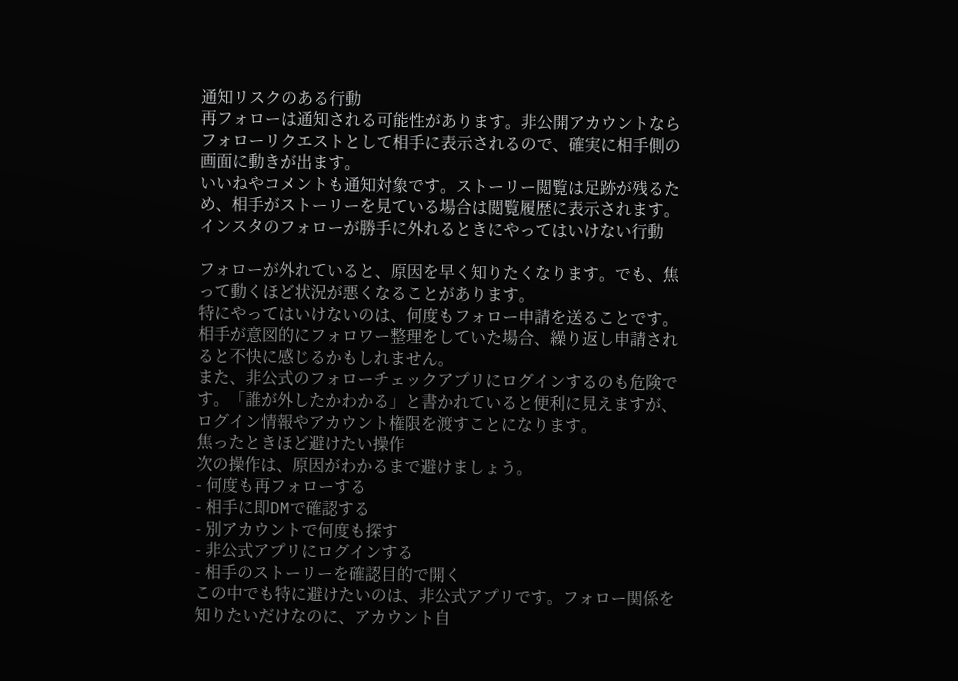通知リスクのある行動
再フォローは通知される可能性があります。非公開アカウントならフォローリクエストとして相手に表示されるので、確実に相手側の画面に動きが出ます。
いいねやコメントも通知対象です。ストーリー閲覧は足跡が残るため、相手がストーリーを見ている場合は閲覧履歴に表示されます。
インスタのフォローが勝手に外れるときにやってはいけない行動

フォローが外れていると、原因を早く知りたくなります。でも、焦って動くほど状況が悪くなることがあります。
特にやってはいけないのは、何度もフォロー申請を送ることです。相手が意図的にフォロワー整理をしていた場合、繰り返し申請されると不快に感じるかもしれません。
また、非公式のフォローチェックアプリにログインするのも危険です。「誰が外したかわかる」と書かれていると便利に見えますが、ログイン情報やアカウント権限を渡すことになります。
焦ったときほど避けたい操作
次の操作は、原因がわかるまで避けましょう。
- 何度も再フォローする
- 相手に即DMで確認する
- 別アカウントで何度も探す
- 非公式アプリにログインする
- 相手のストーリーを確認目的で開く
この中でも特に避けたいのは、非公式アプリです。フォロー関係を知りたいだけなのに、アカウント自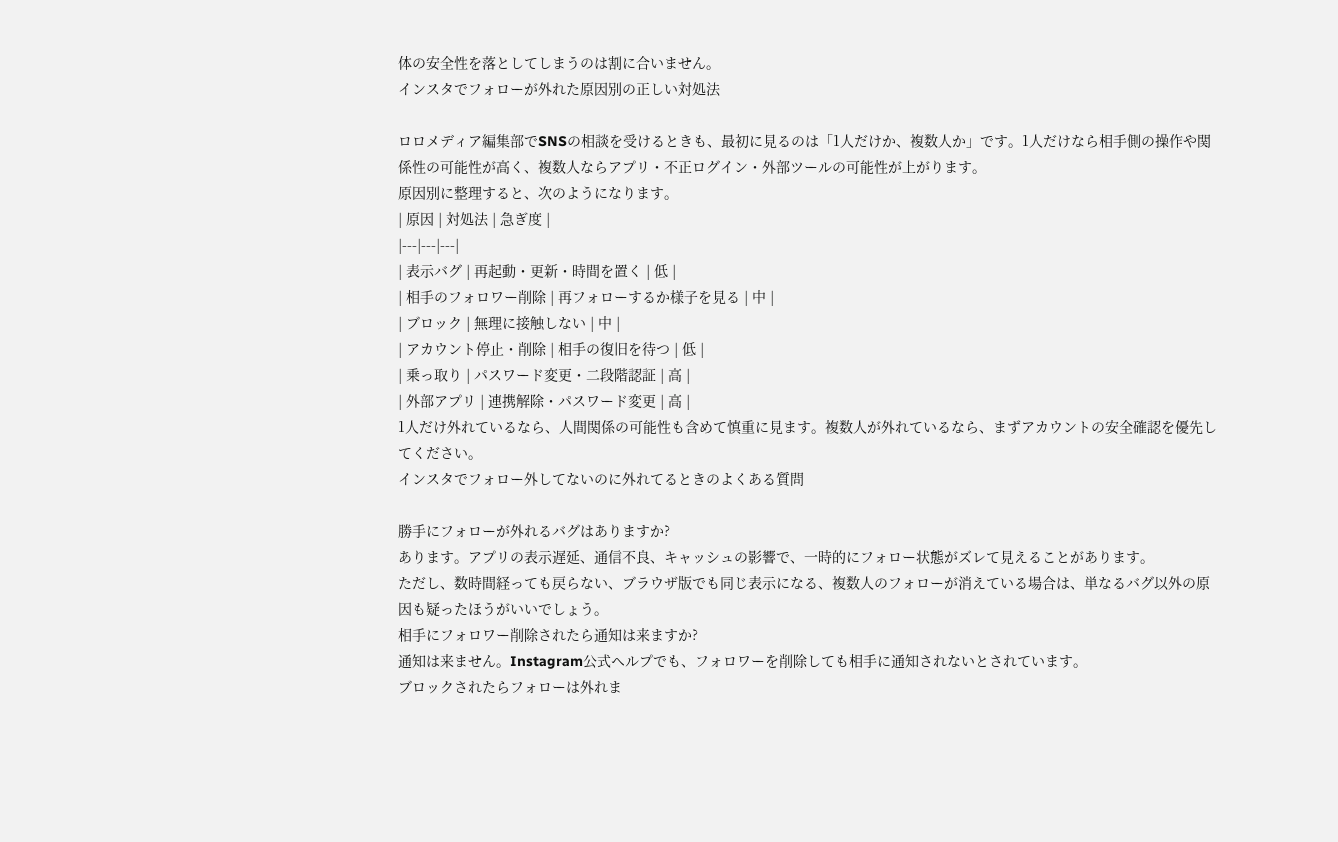体の安全性を落としてしまうのは割に合いません。
インスタでフォローが外れた原因別の正しい対処法

ロロメディア編集部でSNSの相談を受けるときも、最初に見るのは「1人だけか、複数人か」です。1人だけなら相手側の操作や関係性の可能性が高く、複数人ならアプリ・不正ログイン・外部ツールの可能性が上がります。
原因別に整理すると、次のようになります。
| 原因 | 対処法 | 急ぎ度 |
|---|---|---|
| 表示バグ | 再起動・更新・時間を置く | 低 |
| 相手のフォロワー削除 | 再フォローするか様子を見る | 中 |
| ブロック | 無理に接触しない | 中 |
| アカウント停止・削除 | 相手の復旧を待つ | 低 |
| 乗っ取り | パスワード変更・二段階認証 | 高 |
| 外部アプリ | 連携解除・パスワード変更 | 高 |
1人だけ外れているなら、人間関係の可能性も含めて慎重に見ます。複数人が外れているなら、まずアカウントの安全確認を優先してください。
インスタでフォロー外してないのに外れてるときのよくある質問

勝手にフォローが外れるバグはありますか?
あります。アプリの表示遅延、通信不良、キャッシュの影響で、一時的にフォロー状態がズレて見えることがあります。
ただし、数時間経っても戻らない、ブラウザ版でも同じ表示になる、複数人のフォローが消えている場合は、単なるバグ以外の原因も疑ったほうがいいでしょう。
相手にフォロワー削除されたら通知は来ますか?
通知は来ません。Instagram公式ヘルプでも、フォロワーを削除しても相手に通知されないとされています。
ブロックされたらフォローは外れま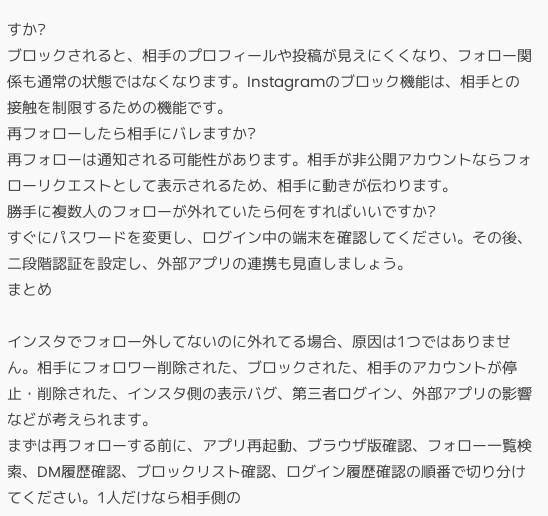すか?
ブロックされると、相手のプロフィールや投稿が見えにくくなり、フォロー関係も通常の状態ではなくなります。Instagramのブロック機能は、相手との接触を制限するための機能です。
再フォローしたら相手にバレますか?
再フォローは通知される可能性があります。相手が非公開アカウントならフォローリクエストとして表示されるため、相手に動きが伝わります。
勝手に複数人のフォローが外れていたら何をすればいいですか?
すぐにパスワードを変更し、ログイン中の端末を確認してください。その後、二段階認証を設定し、外部アプリの連携も見直しましょう。
まとめ

インスタでフォロー外してないのに外れてる場合、原因は1つではありません。相手にフォロワー削除された、ブロックされた、相手のアカウントが停止・削除された、インスタ側の表示バグ、第三者ログイン、外部アプリの影響などが考えられます。
まずは再フォローする前に、アプリ再起動、ブラウザ版確認、フォロー一覧検索、DM履歴確認、ブロックリスト確認、ログイン履歴確認の順番で切り分けてください。1人だけなら相手側の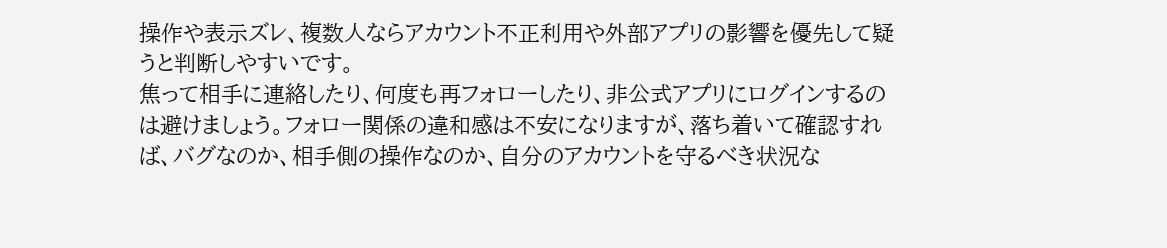操作や表示ズレ、複数人ならアカウント不正利用や外部アプリの影響を優先して疑うと判断しやすいです。
焦って相手に連絡したり、何度も再フォローしたり、非公式アプリにログインするのは避けましょう。フォロー関係の違和感は不安になりますが、落ち着いて確認すれば、バグなのか、相手側の操作なのか、自分のアカウントを守るべき状況な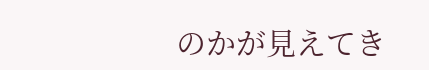のかが見えてき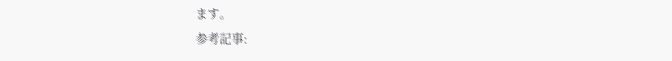ます。
参考記事: